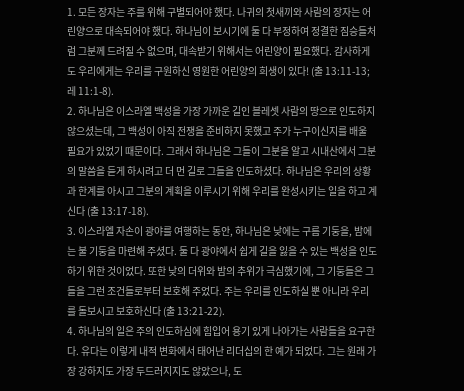1. 모든 장자는 주를 위해 구별되어야 했다. 나귀의 첫새끼와 사람의 장자는 어린양으로 대속되어야 했다. 하나님이 보시기에 둘 다 부정하여 정결한 짐승들처럼 그분께 드려질 수 없으며, 대속받기 위해서는 어린양이 필요했다. 감사하게도 우리에게는 우리를 구원하신 영원한 어린양의 희생이 있다! (출 13:11-13; 레 11:1-8).
2. 하나님은 이스라엘 백성을 가장 가까운 길인 블레셋 사람의 땅으로 인도하지 않으셨는데, 그 백성이 아직 전쟁을 준비하지 못했고 주가 누구이신지를 배울 필요가 있었기 때문이다. 그래서 하나님은 그들이 그분을 알고 시내산에서 그분의 말씀을 듣게 하시려고 더 먼 길로 그들을 인도하셨다. 하나님은 우리의 상황과 한계를 아시고 그분의 계획을 이루시기 위해 우리를 완성시키는 일을 하고 계신다 (출 13:17-18).
3. 이스라엘 자손이 광야를 여행하는 동안, 하나님은 낮에는 구름 기둥을, 밤에는 불 기둥을 마련해 주셨다. 둘 다 광야에서 쉽게 길을 잃을 수 있는 백성을 인도하기 위한 것이었다. 또한 낮의 더위와 밤의 추위가 극심했기에, 그 기둥들은 그들을 그런 조건들로부터 보호해 주었다. 주는 우리를 인도하실 뿐 아니라 우리를 돌보시고 보호하신다 (출 13:21-22).
4. 하나님의 일은 주의 인도하심에 힘입어 용기 있게 나아가는 사람들을 요구한다. 유다는 이렇게 내적 변화에서 태어난 리더십의 한 예가 되었다. 그는 원래 가장 강하지도 가장 두드러지지도 않았으나, 도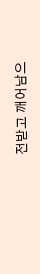전받고 깨어남으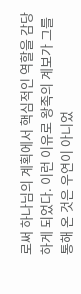로써 하나님의 계획에서 핵심적인 역할을 감당하게 되었다. 이런 이유로 왕족의 계보가 그를 통해 온 것은 우연이 아니었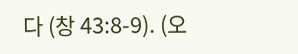다 (창 43:8-9). (오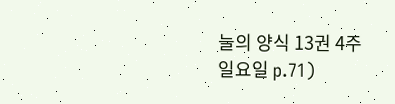늘의 양식 13권 4주 일요일 p.71)